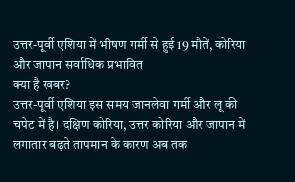उत्तर-पूर्वी एशिया में भीषण गर्मी से हुई 19 मौतें, कोरिया और जापान सर्वाधिक प्रभावित
क्या है खबर?
उत्तर-पूर्वी एशिया इस समय जानलेवा गर्मी और लू की चपेट में है। दक्षिण कोरिया, उत्तर कोरिया और जापान में लगातार बढ़ते तापमान के कारण अब तक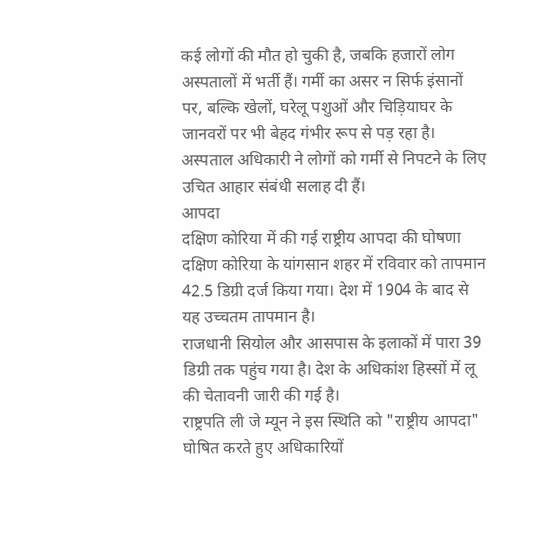कई लोगों की मौत हो चुकी है, जबकि हजारों लोग अस्पतालों में भर्ती हैं। गर्मी का असर न सिर्फ इंसानों पर, बल्कि खेलों, घरेलू पशुओं और चिड़ियाघर के जानवरों पर भी बेहद गंभीर रूप से पड़ रहा है। अस्पताल अधिकारी ने लोगों को गर्मी से निपटने के लिए उचित आहार संबंधी सलाह दी हैं।
आपदा
दक्षिण कोरिया में की गई राष्ट्रीय आपदा की घोषणा
दक्षिण कोरिया के यांगसान शहर में रविवार को तापमान 42.5 डिग्री दर्ज किया गया। देश में 1904 के बाद से यह उच्चतम तापमान है।
राजधानी सियोल और आसपास के इलाकों में पारा 39 डिग्री तक पहुंच गया है। देश के अधिकांश हिस्सों में लू की चेतावनी जारी की गई है।
राष्ट्रपति ली जे म्यून ने इस स्थिति को "राष्ट्रीय आपदा" घोषित करते हुए अधिकारियों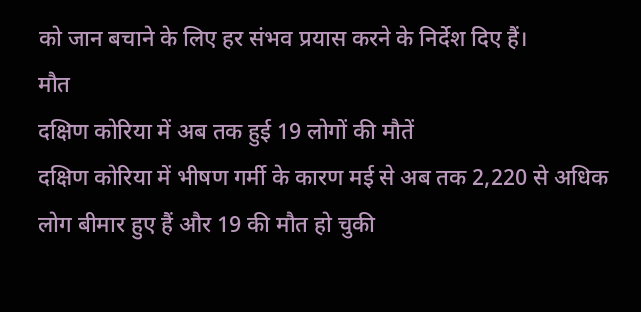को जान बचाने के लिए हर संभव प्रयास करने के निर्देश दिए हैं।
मौत
दक्षिण कोरिया में अब तक हुई 19 लोगों की मौतें
दक्षिण कोरिया में भीषण गर्मी के कारण मई से अब तक 2,220 से अधिक लोग बीमार हुए हैं और 19 की मौत हो चुकी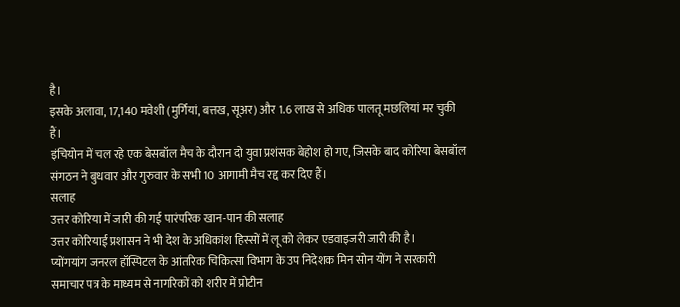है।
इसके अलावा, 17,140 मवेशी (मुर्गियां, बत्तख, सूअर) और 1.6 लाख से अधिक पालतू मछलियां मर चुकी हैं।
इंचियोन में चल रहे एक बेसबॉल मैच के दौरान दो युवा प्रशंसक बेहोश हो गए, जिसके बाद कोरिया बेसबॉल संगठन ने बुधवार और गुरुवार के सभी 10 आगामी मैच रद्द कर दिए हैं।
सलाह
उत्तर कोरिया में जारी की गई पारंपरिक खान-पान की सलाह
उत्तर कोरियाई प्रशासन ने भी देश के अधिकांश हिस्सों में लू को लेकर एडवाइजरी जारी की है।
प्योंगयांग जनरल हॉस्पिटल के आंतरिक चिकित्सा विभाग के उप निदेशक मिन सोन योंग ने सरकारी समाचार पत्र के माध्यम से नागरिकों को शरीर में प्रोटीन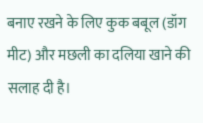बनाए रखने के लिए कुक बबूल (डॉग मीट) और मछली का दलिया खाने की सलाह दी है।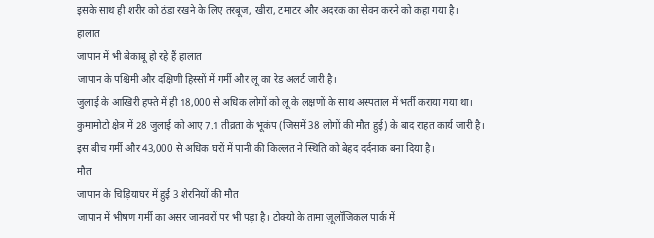इसके साथ ही शरीर को ठंडा रखने के लिए तरबूज, खीरा, टमाटर और अदरक का सेवन करने को कहा गया है।
हालात
जापान में भी बेकाबू हो रहे हैं हालात
जापान के पश्चिमी और दक्षिणी हिस्सों में गर्मी और लू का रेड अलर्ट जारी है।
जुलाई के आखिरी हफ्ते में ही 18,000 से अधिक लोगों को लू के लक्षणों के साथ अस्पताल में भर्ती कराया गया था।
कुमामोटो क्षेत्र में 28 जुलाई को आए 7.1 तीव्रता के भूकंप (जिसमें 38 लोगों की मौत हुई) के बाद राहत कार्य जारी है।
इस बीच गर्मी और 43,000 से अधिक घरों में पानी की किल्लत ने स्थिति को बेहद दर्दनाक बना दिया है।
मौत
जापान के चिड़ियाघर में हुई 3 शेरनियों की मौत
जापान में भीषण गर्मी का असर जानवरों पर भी पड़ा है। टोक्यो के तामा ज़ूलॉजिकल पार्क में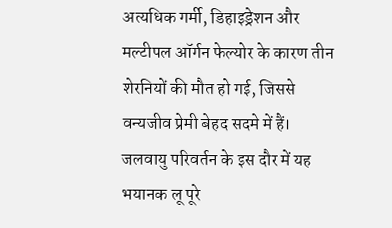अत्यधिक गर्मी, डिहाइड्रेशन और मल्टीपल ऑर्गन फेल्योर के कारण तीन शेरनियों की मौत हो गई, जिससे वन्यजीव प्रेमी बेहद सदमे में हैं।
जलवायु परिवर्तन के इस दौर में यह भयानक लू पूरे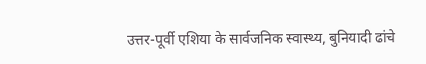उत्तर-पूर्वी एशिया के सार्वजनिक स्वास्थ्य, बुनियादी ढांचे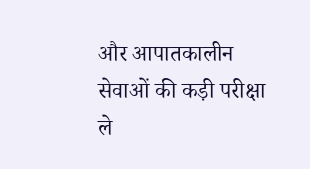और आपातकालीन सेवाओं की कड़ी परीक्षा ले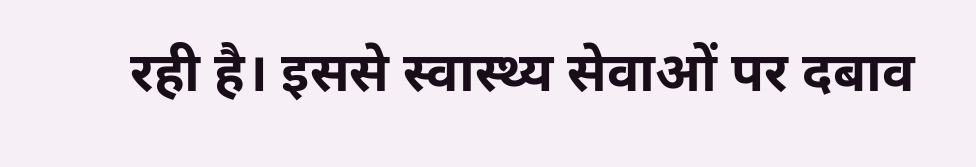रही है। इससे स्वास्थ्य सेवाओं पर दबाव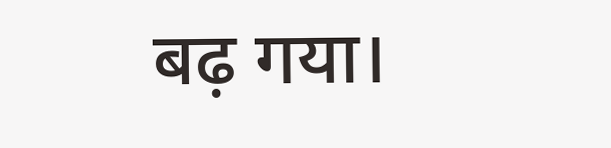बढ़ गया।